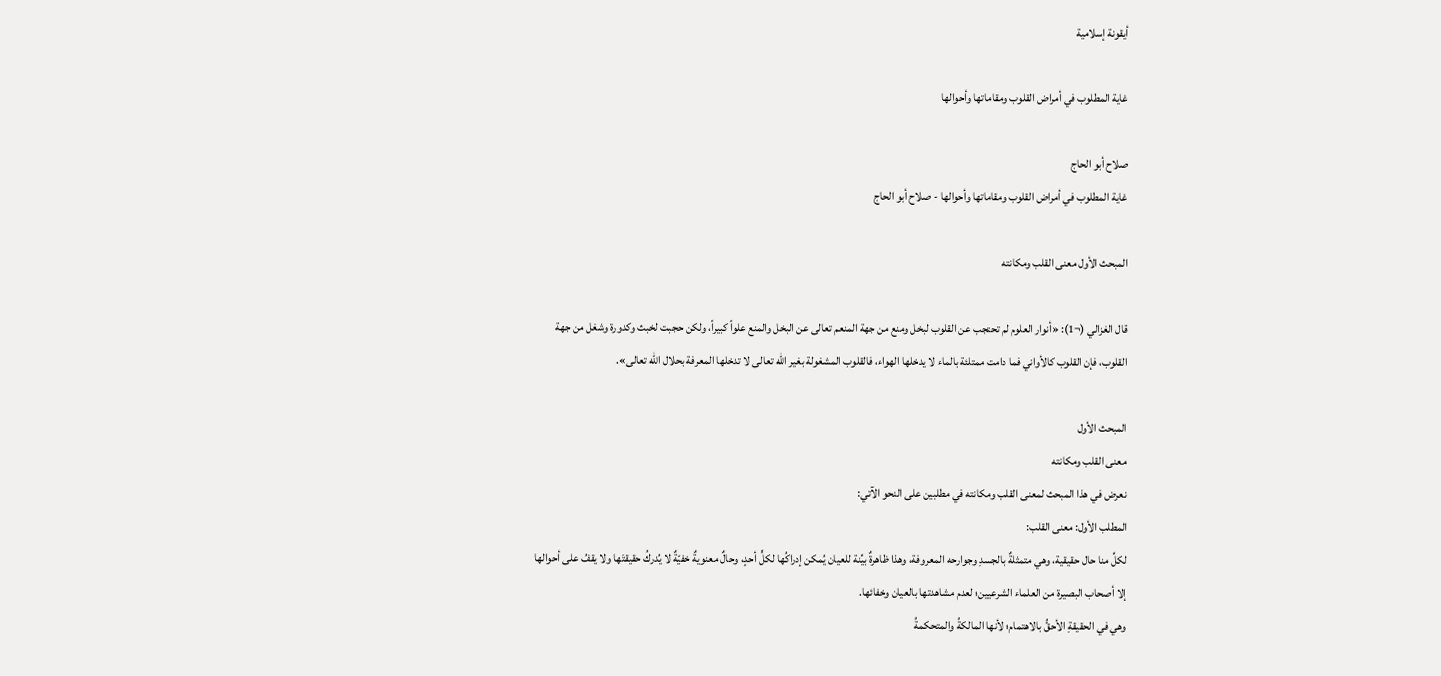أيقونة إسلامية

غاية المطلوب في أمراض القلوب ومقاماتها وأحوالها

صلاح أبو الحاج
غاية المطلوب في أمراض القلوب ومقاماتها وأحوالها - صلاح أبو الحاج

المبحث الأول معنى القلب ومكانته

قال الغزالي (¬1): «أنوار العلوم لم تحتجب عن القلوب لبخل ومنع من جهة المنعم تعالى عن البخل والمنع علواً كبيراً، ولكن حجبت لخبث وكدورة وشغل من جهة القلوب، فإن القلوب كالأواني فما دامت ممتلئة بالماء لا يدخلها الهواء، فالقلوب المشغولة بغير الله تعالى لا تدخلها المعرفة بحلال الله تعالى».

المبحث الأول
معنى القلب ومكانته
نعرض في هذا المبحث لمعنى القلب ومكانته في مطلبين على النحو الآتي:
المطلب الأول: معنى القلب:
لكلِّ منا حال حقيقية، وهي متمثلةٌ بالجسدِ وجوارحه المعروفة، وهذا ظاهرةٌ بيِّنة للعيان يُمكن إدراكُها لكلٍّ أحدٍ، وحالٌ معنويةٌ خفيّةٌ لا يُدركُ حقيقتَها ولا يقفُ على أحوالها إلا أصحاب البصيرة من العلماء الشرعيين؛ لعدم مشاهدتها بالعيان وخفائها.
وهي في الحقيقةِ الأحقُّ بالاهتمام؛ لأنها المالكةُ والمتحكمةُ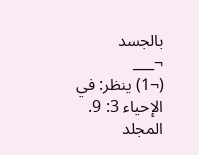بالجسد
¬___
(¬1) ينظر: في الإحياء 3: 9.
المجلد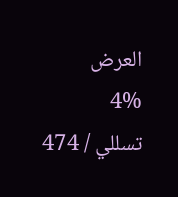العرض
4%
تسللي / 474